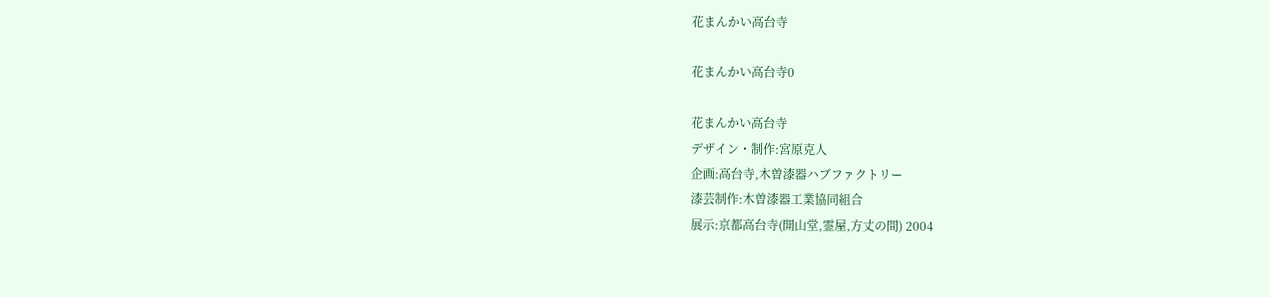花まんかい高台寺

花まんかい高台寺0

花まんかい高台寺
デザイン・制作:宮原克人
企画:高台寺,木曽漆器ハブファクトリー
漆芸制作:木曽漆器工業協同組合
展示:京都高台寺(開山堂,霊屋,方丈の間) 2004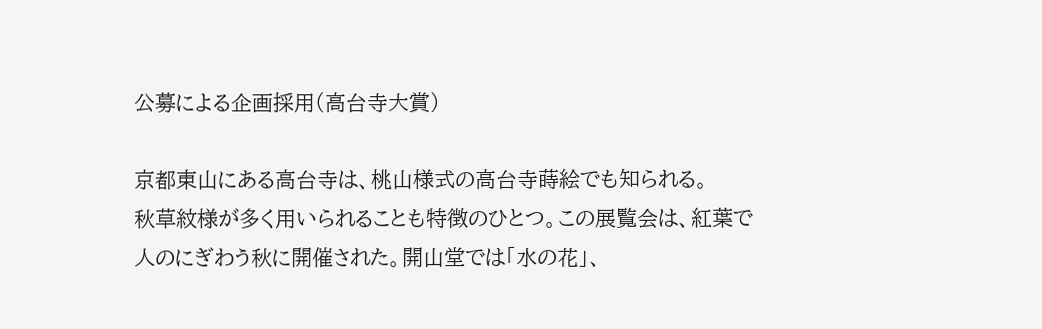公募による企画採用(高台寺大賞)

京都東山にある高台寺は、桃山様式の高台寺蒔絵でも知られる。
秋草紋様が多く用いられることも特徴のひとつ。この展覧会は、紅葉で
人のにぎわう秋に開催された。開山堂では「水の花」、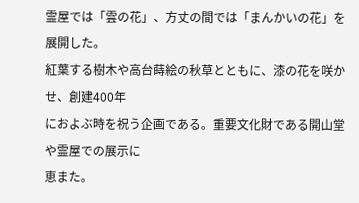霊屋では「雲の花」、方丈の間では「まんかいの花」を展開した。
紅葉する樹木や高台蒔絵の秋草とともに、漆の花を咲かせ、創建400年
におよぶ時を祝う企画である。重要文化財である開山堂や霊屋での展示に
恵また。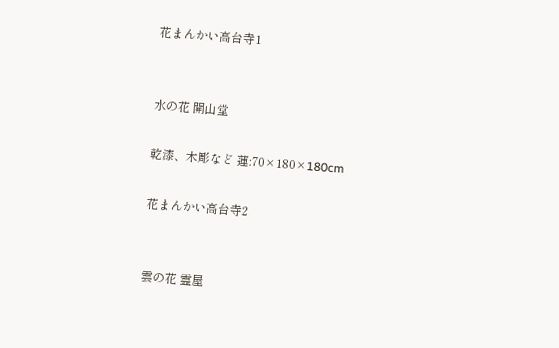花まんかい高台寺1


水の花 開山堂

乾漆、木彫など 蓮:70×180×180cm

花まんかい高台寺2


雲の花 霊屋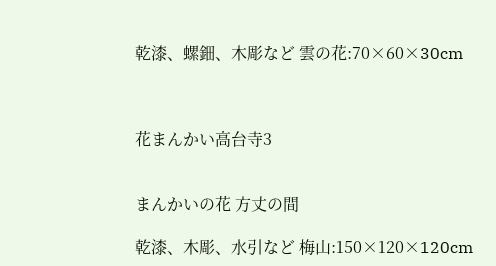乾漆、螺鈿、木彫など 雲の花:70×60×30cm



花まんかい高台寺3


まんかいの花 方丈の間

乾漆、木彫、水引など 梅山:150×120×120cm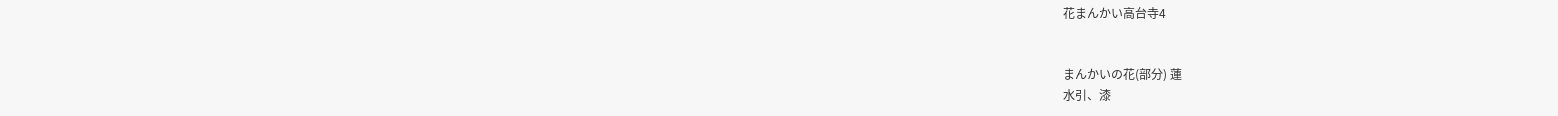花まんかい高台寺4


まんかいの花(部分) 蓮
水引、漆